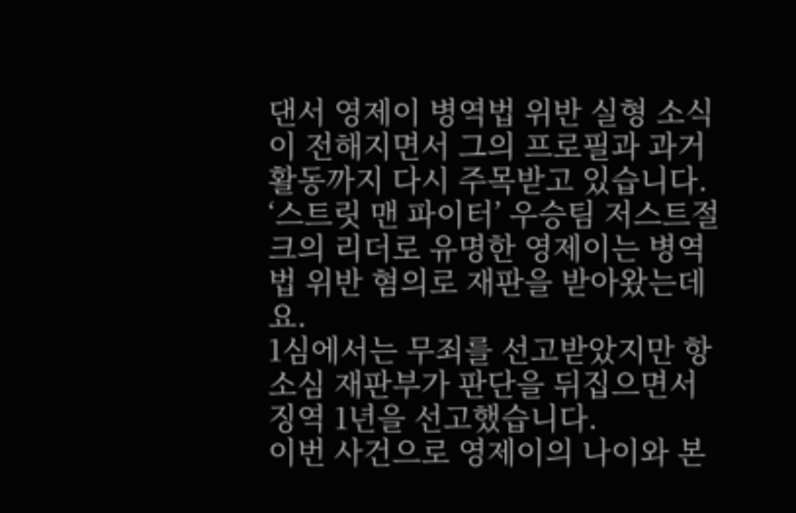댄서 영제이 병역법 위반 실형 소식이 전해지면서 그의 프로필과 과거 활동까지 다시 주목받고 있습니다.
‘스트릿 맨 파이터’ 우승팀 저스트절크의 리더로 유명한 영제이는 병역법 위반 혐의로 재판을 받아왔는데요.
1심에서는 무죄를 선고받았지만 항소심 재판부가 판단을 뒤집으면서 징역 1년을 선고했습니다.
이번 사건으로 영제이의 나이와 본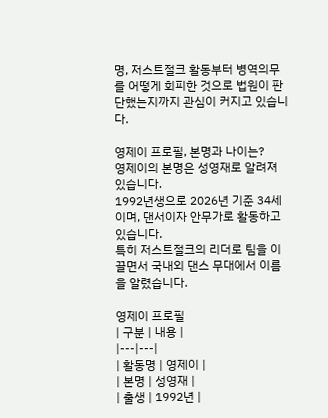명, 저스트절크 활동부터 병역의무를 어떻게 회피한 것으로 법원이 판단했는지까지 관심이 커지고 있습니다.

영제이 프로필, 본명과 나이는?
영제이의 본명은 성영재로 알려져 있습니다.
1992년생으로 2026년 기준 34세이며, 댄서이자 안무가로 활동하고 있습니다.
특히 저스트절크의 리더로 팀을 이끌면서 국내외 댄스 무대에서 이름을 알렸습니다.

영제이 프로필
| 구분 | 내용 |
|---|---|
| 활동명 | 영제이 |
| 본명 | 성영재 |
| 출생 | 1992년 |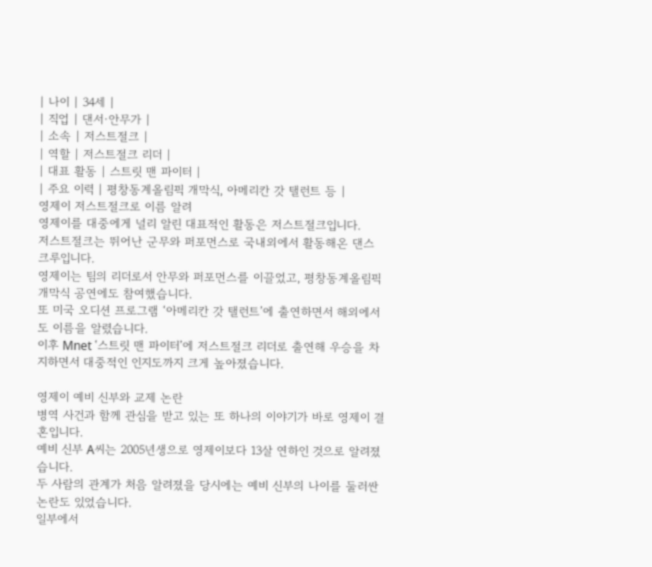| 나이 | 34세 |
| 직업 | 댄서·안무가 |
| 소속 | 저스트절크 |
| 역할 | 저스트절크 리더 |
| 대표 활동 | 스트릿 맨 파이터 |
| 주요 이력 | 평창동계올림픽 개막식, 아메리칸 갓 탤런트 등 |
영제이 저스트절크로 이름 알려
영제이를 대중에게 널리 알린 대표적인 활동은 저스트절크입니다.
저스트절크는 뛰어난 군무와 퍼포먼스로 국내외에서 활동해온 댄스 크루입니다.
영제이는 팀의 리더로서 안무와 퍼포먼스를 이끌었고, 평창동계올림픽 개막식 공연에도 참여했습니다.
또 미국 오디션 프로그램 ‘아메리칸 갓 탤런트’에 출연하면서 해외에서도 이름을 알렸습니다.
이후 Mnet ‘스트릿 맨 파이터’에 저스트절크 리더로 출연해 우승을 차지하면서 대중적인 인지도까지 크게 높아졌습니다.

영제이 예비 신부와 교제 논란
병역 사건과 함께 관심을 받고 있는 또 하나의 이야기가 바로 영제이 결혼입니다.
예비 신부 A씨는 2005년생으로 영제이보다 13살 연하인 것으로 알려졌습니다.
두 사람의 관계가 처음 알려졌을 당시에는 예비 신부의 나이를 둘러싼 논란도 있었습니다.
일부에서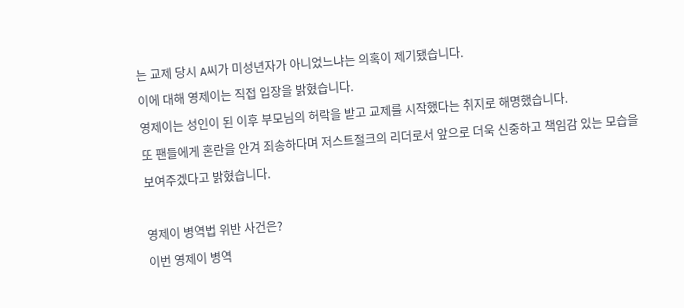는 교제 당시 A씨가 미성년자가 아니었느냐는 의혹이 제기됐습니다.
이에 대해 영제이는 직접 입장을 밝혔습니다.
영제이는 성인이 된 이후 부모님의 허락을 받고 교제를 시작했다는 취지로 해명했습니다.
또 팬들에게 혼란을 안겨 죄송하다며 저스트절크의 리더로서 앞으로 더욱 신중하고 책임감 있는 모습을 보여주겠다고 밝혔습니다.

영제이 병역법 위반 사건은?
이번 영제이 병역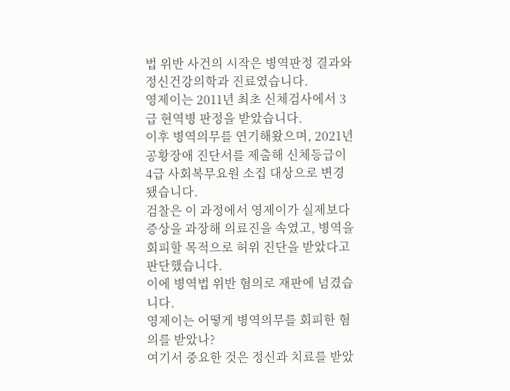법 위반 사건의 시작은 병역판정 결과와 정신건강의학과 진료였습니다.
영제이는 2011년 최초 신체검사에서 3급 현역병 판정을 받았습니다.
이후 병역의무를 연기해왔으며, 2021년 공황장애 진단서를 제출해 신체등급이 4급 사회복무요원 소집 대상으로 변경됐습니다.
검찰은 이 과정에서 영제이가 실제보다 증상을 과장해 의료진을 속였고, 병역을 회피할 목적으로 허위 진단을 받았다고 판단했습니다.
이에 병역법 위반 혐의로 재판에 넘겼습니다.
영제이는 어떻게 병역의무를 회피한 혐의를 받았나?
여기서 중요한 것은 정신과 치료를 받았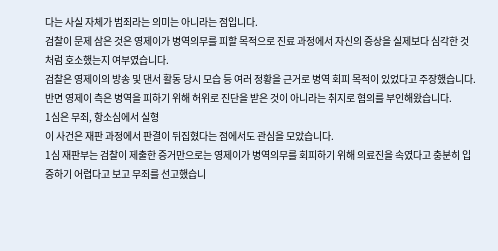다는 사실 자체가 범죄라는 의미는 아니라는 점입니다.
검찰이 문제 삼은 것은 영제이가 병역의무를 피할 목적으로 진료 과정에서 자신의 증상을 실제보다 심각한 것처럼 호소했는지 여부였습니다.
검찰은 영제이의 방송 및 댄서 활동 당시 모습 등 여러 정황을 근거로 병역 회피 목적이 있었다고 주장했습니다.
반면 영제이 측은 병역을 피하기 위해 허위로 진단을 받은 것이 아니라는 취지로 혐의를 부인해왔습니다.
1심은 무죄, 항소심에서 실형
이 사건은 재판 과정에서 판결이 뒤집혔다는 점에서도 관심을 모았습니다.
1심 재판부는 검찰이 제출한 증거만으로는 영제이가 병역의무를 회피하기 위해 의료진을 속였다고 충분히 입증하기 어렵다고 보고 무죄를 선고했습니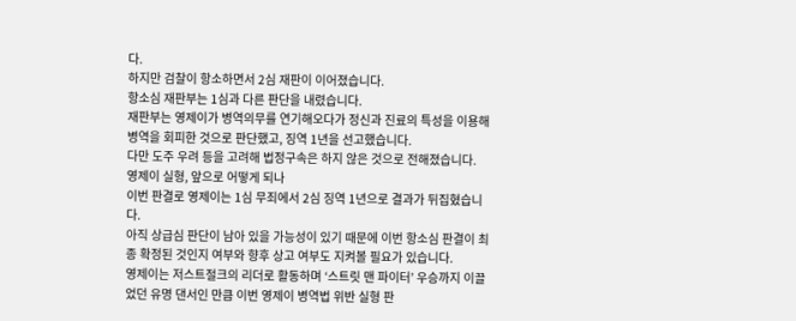다.
하지만 검찰이 항소하면서 2심 재판이 이어졌습니다.
항소심 재판부는 1심과 다른 판단을 내렸습니다.
재판부는 영제이가 병역의무를 연기해오다가 정신과 진료의 특성을 이용해 병역을 회피한 것으로 판단했고, 징역 1년을 선고했습니다.
다만 도주 우려 등을 고려해 법정구속은 하지 않은 것으로 전해졌습니다.
영제이 실형, 앞으로 어떻게 되나
이번 판결로 영제이는 1심 무죄에서 2심 징역 1년으로 결과가 뒤집혔습니다.
아직 상급심 판단이 남아 있을 가능성이 있기 때문에 이번 항소심 판결이 최종 확정된 것인지 여부와 향후 상고 여부도 지켜볼 필요가 있습니다.
영제이는 저스트절크의 리더로 활동하며 ‘스트릿 맨 파이터’ 우승까지 이끌었던 유명 댄서인 만큼 이번 영제이 병역법 위반 실형 판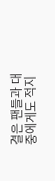결은 팬들과 대중에게도 적지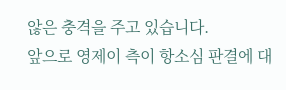않은 충격을 주고 있습니다.
앞으로 영제이 측이 항소심 판결에 대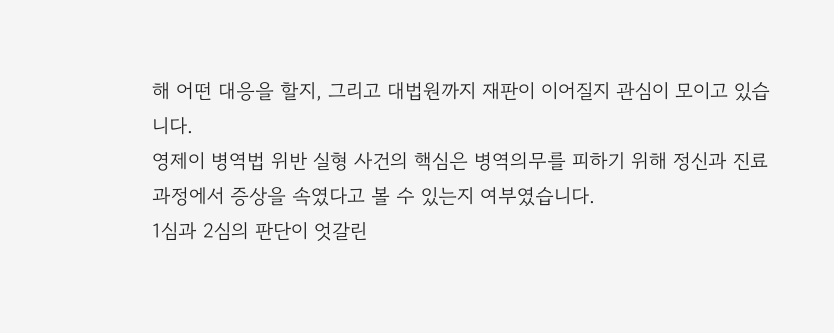해 어떤 대응을 할지, 그리고 대법원까지 재판이 이어질지 관심이 모이고 있습니다.
영제이 병역법 위반 실형 사건의 핵심은 병역의무를 피하기 위해 정신과 진료 과정에서 증상을 속였다고 볼 수 있는지 여부였습니다.
1심과 2심의 판단이 엇갈린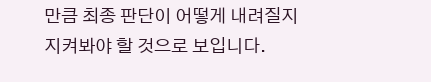만큼 최종 판단이 어떻게 내려질지 지켜봐야 할 것으로 보입니다.